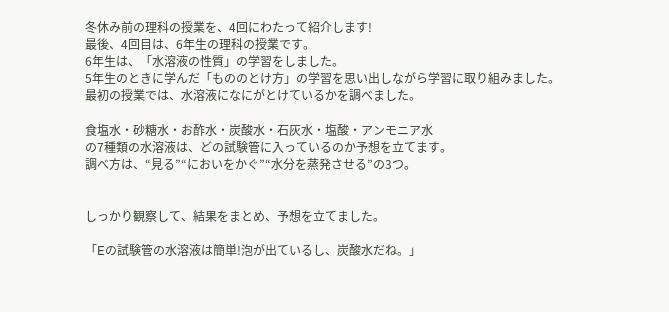冬休み前の理科の授業を、4回にわたって紹介します!
最後、4回目は、6年生の理科の授業です。
6年生は、「水溶液の性質」の学習をしました。
5年生のときに学んだ「もののとけ方」の学習を思い出しながら学習に取り組みました。
最初の授業では、水溶液になにがとけているかを調べました。

食塩水・砂糖水・お酢水・炭酸水・石灰水・塩酸・アンモニア水
の7種類の水溶液は、どの試験管に入っているのか予想を立てます。
調べ方は、“見る”“においをかぐ”“水分を蒸発させる”の3つ。


しっかり観察して、結果をまとめ、予想を立てました。

「Eの試験管の水溶液は簡単!泡が出ているし、炭酸水だね。」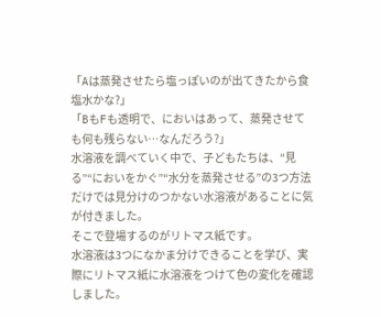「Aは蒸発させたら塩っぽいのが出てきたから食塩水かな?」
「BもFも透明で、においはあって、蒸発させても何も残らない…なんだろう?」
水溶液を調べていく中で、子どもたちは、“見る”“においをかぐ”“水分を蒸発させる”の3つ方法だけでは見分けのつかない水溶液があることに気が付きました。
そこで登場するのがリトマス紙です。
水溶液は3つになかま分けできることを学び、実際にリトマス紙に水溶液をつけて色の変化を確認しました。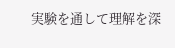実験を通して理解を深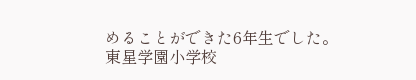めることができた6年生でした。
東星学園小学校